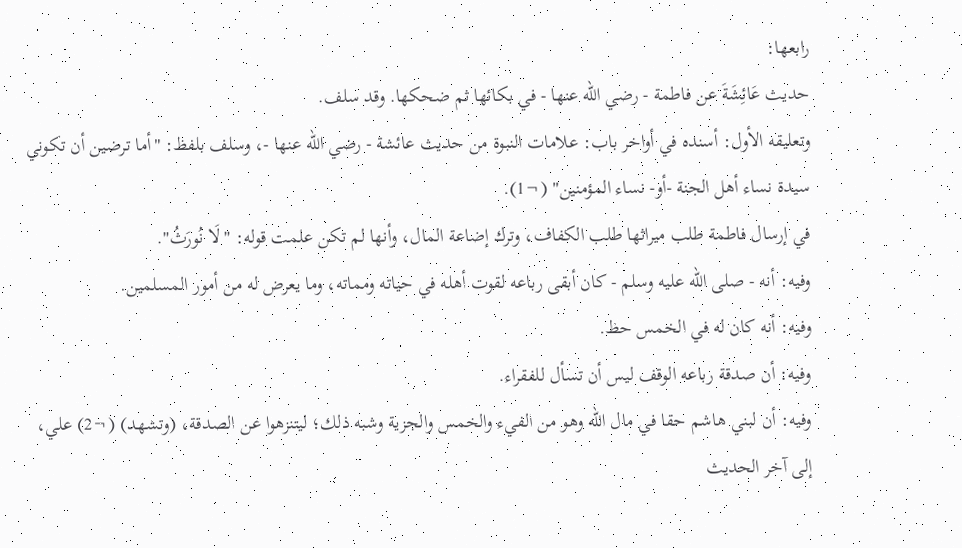رابعها:
حديث عَائِشَةَ عن فاطمة - رضي الله عنها - في بكائها ثم ضحكها. وقد سلف.
وتعليقه الأول: أسنده في أواخر باب: علامات النبوة من حديث عائشة - رضي الله عنها -، وسلف بلفظ: "أما ترضين أن تكوني سيدة نساء أهل الجنة -أو- نساء المؤمنين" (¬1).
في إرسال فاطمة طلب ميراثها طلب الكفاف، وترك إضاعة المال، وأنها لم تكن علمت قوله: "لَا نُورَثُ".
وفيه: أنه - صلى الله عليه وسلم - كان أبقى رباعه لقوت أهله في حياته ومماته، وما يعرض له من أمور المسلمين.
وفيه: أنه كان له في الخمس حظ.
وفيه: أن صدقة رباعه الوقف ليس أن تسأل للفقراء.
وفيه: أن لبني هاشم حقا في مال الله وهو من الفيء والخمس والجزية وشبه ذلك؛ ليتنزهوا عن الصدقة، (وتشهد) (¬2) علي، إلى آخر الحديث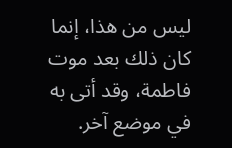ليس من هذا، إنما كان ذلك بعد موت فاطمة، وقد أتى به في موضع آخر.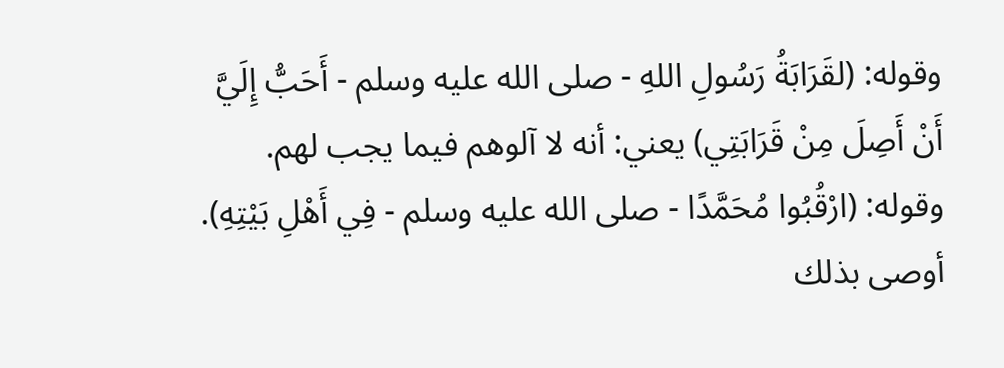وقوله: (لقَرَابَةُ رَسُولِ اللهِ - صلى الله عليه وسلم - أَحَبُّ إِلَيَّ أَنْ أَصِلَ مِنْ قَرَابَتِي) يعني: أنه لا آلوهم فيما يجب لهم.
وقوله: (ارْقُبُوا مُحَمَّدًا - صلى الله عليه وسلم - فِي أَهْلِ بَيْتِهِ). أوصى بذلك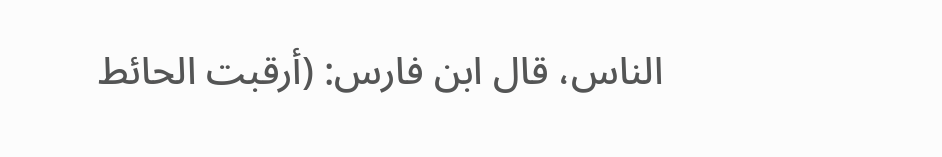الناس، قال ابن فارس: (أرقبت الحائط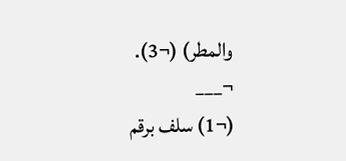والمطر) (¬3).
¬___
(¬1) سلف برقم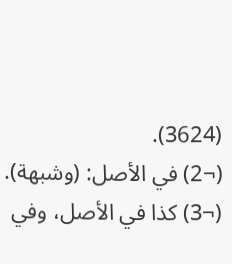(3624).
(¬2) في الأصل: (وشبهة).
(¬3) كذا في الأصل، وفي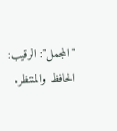"المجمل": الرقيب: الحافظ والمنتظر.